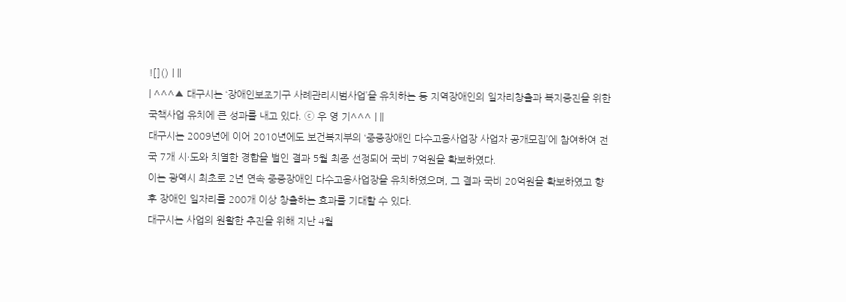![]() | ||
| ^^^▲ 대구시는 ‘장애인보조기구 사례관리시범사업’을 유치하는 등 지역장애인의 일자리창출과 복지증진을 위한 국책사업 유치에 큰 성과를 내고 있다. ⓒ 우 영 기^^^ | ||
대구시는 2009년에 이어 2010년에도 보건복지부의 ‘중증장애인 다수고용사업장 사업자 공개모집’에 참여하여 전국 7개 시·도와 치열한 경합을 벌인 결과 5월 최종 선정되어 국비 7억원을 확보하였다.
이는 광역시 최초로 2년 연속 중증장애인 다수고용사업장을 유치하였으며, 그 결과 국비 20억원을 확보하였고 향후 장애인 일자리를 200개 이상 창출하는 효과를 기대할 수 있다.
대구시는 사업의 원활한 추진을 위해 지난 4월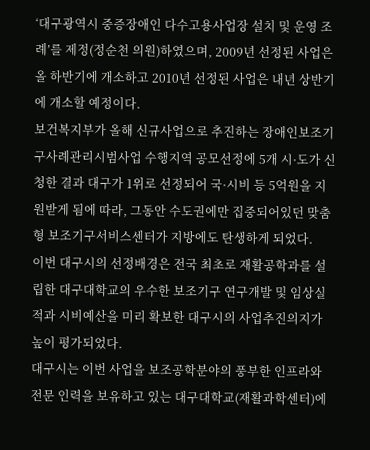‘대구광역시 중증장애인 다수고용사업장 설치 및 운영 조례’를 제정(정순천 의원)하였으며, 2009년 선정된 사업은 올 하반기에 개소하고 2010년 선정된 사업은 내년 상반기에 개소할 예정이다.
보건복지부가 올해 신규사업으로 추진하는 장애인보조기구사례관리시범사업 수행지역 공모선정에 5개 시·도가 신청한 결과 대구가 1위로 선정되어 국·시비 등 5억원을 지원받게 됨에 따라, 그동안 수도권에만 집중되어있던 맞춤형 보조기구서비스센터가 지방에도 탄생하게 되었다.
이번 대구시의 선정배경은 전국 최초로 재활공학과를 설립한 대구대학교의 우수한 보조기구 연구개발 및 임상실적과 시비예산을 미리 확보한 대구시의 사업추진의지가 높이 평가되었다.
대구시는 이번 사업을 보조공학분야의 풍부한 인프라와 전문 인력을 보유하고 있는 대구대학교(재활과학센터)에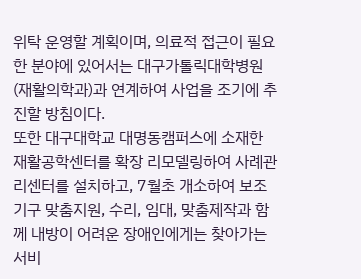위탁 운영할 계획이며, 의료적 접근이 필요한 분야에 있어서는 대구가톨릭대학병원(재활의학과)과 연계하여 사업을 조기에 추진할 방침이다.
또한 대구대학교 대명동캠퍼스에 소재한 재활공학센터를 확장 리모델링하여 사례관리센터를 설치하고, 7월초 개소하여 보조기구 맞춤지원, 수리, 임대, 맞춤제작과 함께 내방이 어려운 장애인에게는 찾아가는 서비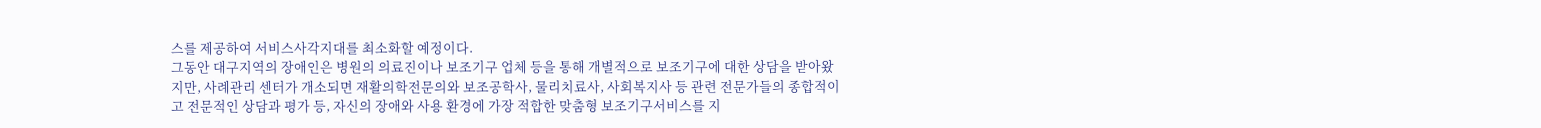스를 제공하여 서비스사각지대를 최소화할 예정이다.
그동안 대구지역의 장애인은 병원의 의료진이나 보조기구 업체 등을 통해 개별적으로 보조기구에 대한 상담을 받아왔지만, 사례관리 센터가 개소되면 재활의학전문의와 보조공학사, 물리치료사, 사회복지사 등 관련 전문가들의 종합적이고 전문적인 상담과 평가 등, 자신의 장애와 사용 환경에 가장 적합한 맞춤형 보조기구서비스를 지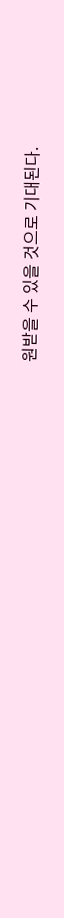원받을 수 있을 것으로 기대된다.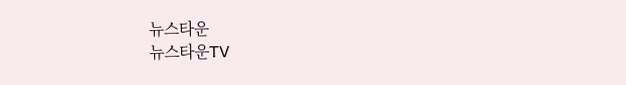뉴스타운
뉴스타운TV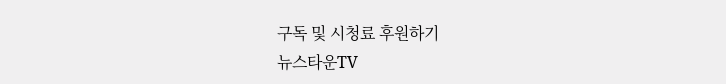구독 및 시청료 후원하기
뉴스타운TV